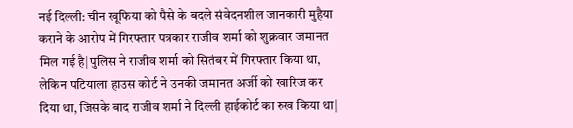नई दिल्ली: चीन खूफिया को पैसे के बदले संवेदनशील जानकारी मुहैया कराने के आरोप में गिरफ्तार पत्रकार राजीव शर्मा को शुक्रवार जमानत मिल गई है|पुलिस ने राजीव शर्मा को सितंबर में गिरफ्तार किया था, लेकिन पटियाला हाउस कोर्ट ने उनकी जमानत अर्जी को खारिज कर दिया था, जिसके बाद राजीव शर्मा ने दिल्ली हाईकोर्ट का रुख किया था|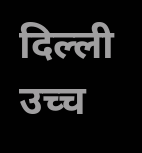दिल्ली उच्च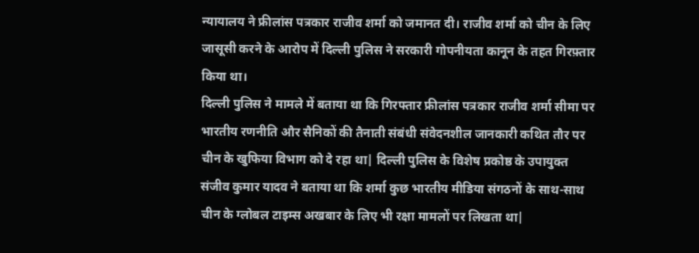न्यायालय ने फ्रीलांस पत्रकार राजीव शर्मा को जमानत दी। राजीव शर्मा को चीन के लिए जासूसी करने के आरोप में दिल्ली पुलिस ने सरकारी गोपनीयता कानून के तहत गिरफ़्तार किया था।
दिल्ली पुलिस ने मामले में बताया था कि गिरफ्तार फ्रीलांस पत्रकार राजीव शर्मा सीमा पर भारतीय रणनीति और सैनिकों की तैनाती संबंधी संवेदनशील जानकारी कथित तौर पर चीन के खुफिया विभाग को दे रहा था| दिल्ली पुलिस के विशेष प्रकोष्ठ के उपायुक्त संजीव कुमार यादव ने बताया था कि शर्मा कुछ भारतीय मीडिया संगठनों के साथ-साथ चीन के ग्लोबल टाइम्स अखबार के लिए भी रक्षा मामलों पर लिखता था|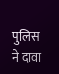पुलिस ने दावा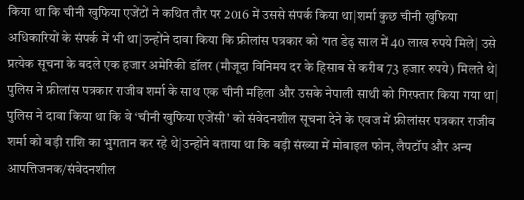किया था कि चीनी खुफिया एजेंटों ने कथित तौर पर 2016 में उससे संपर्क किया था|शर्मा कुछ चीनी खुफिया अधिकारियों के संपर्क में भी था|उन्होंने दावा किया कि फ्रीलांस पत्रकार को ‘गत डेढ़ साल में 40 लाख रुपये मिले| उसे प्रत्येक सूचना के बदले एक हजार अमेरिकी डॉलर (मौजूदा विनिमय दर के हिसाब से करीब 73 हजार रुपये) मिलते थे|
पुलिस ने फ्रीलांस पत्रकार राजीव शर्मा के साथ एक चीनी महिला और उसके नेपाली साथी को गिरफ्तार किया गया था| पुलिस ने दावा किया था कि वे ‘चीनी खुफिया एजेंसी’ को संवेदनशील सूचना देने के एवज में फ्रीलांसर पत्रकार राजीव शर्मा को बड़ी राशि का भुगतान कर रहे थे|उन्होंने बताया था कि बड़ी संख्या में मोबाइल फोन, लैपटॉप और अन्य आपत्तिजनक/संवेदनशील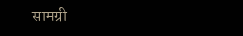सामग्री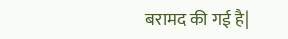बरामद की गई है|